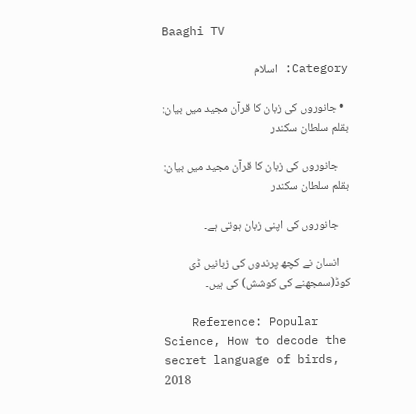Baaghi TV

Category: اسلام

  • جانوروں کی زبان کا قرآن مجید میں بیان: بقلم سلطان سکندر

    جانوروں کی زبان کا قرآن مجید میں بیان: بقلم سلطان سکندر

    جانوروں کی اپنی زبان ہوتی ہے۔

    انسان نے کچھ پرندوں کی زبانیں ڈی کوڈ(سمجھنے کی کوشش) کی ہیں۔

    Reference: Popular Science, How to decode the secret language of birds, 2018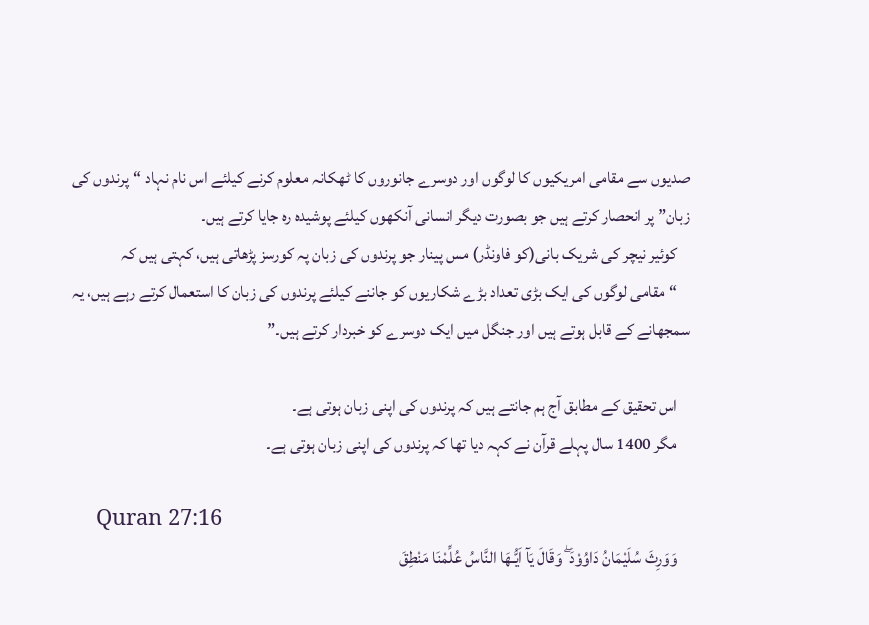صدیوں سے مقامی امریکیوں کا لوگوں اور دوسرے جانوروں کا ٹھکانہ معلوم کرنے کیلئے اس نام نہاد “پرندوں کی زبان” پر انحصار کرتے ہیں جو بصورت دیگر انسانی آنکھوں کیلئے پوشیدہ رہ جایا کرتے ہیں۔
    کوئیر نیچر کی شریک بانی(کو فاونڈر) مس پینار جو پرندوں کی زبان پہ کورسز پڑھاتی ہیں، کہتی ہیں کہ
    “مقامی لوگوں کی ایک بڑی تعداد بڑے شکاریوں کو جاننے کیلئے پرندوں کی زبان کا استعمال کرتے رہے ہیں، یہ سمجھانے کے قابل ہوتے ہیں اور جنگل میں ایک دوسرے کو خبردار کرتے ہیں۔”

    اس تحقیق کے مطابق آج ہم جانتے ہیں کہ پرندوں کی اپنی زبان ہوتی ہے۔
    مگر 1400 سال پہلے قرآن نے کہہ دیا تھا کہ پرندوں کی اپنی زبان ہوتی ہے۔

    Quran 27:16
    وَوَرِثَ سُلَيْمَانُ دَاوُوْدَ ۖ وَقَالَ يَآ اَيُّـهَا النَّاسُ عُلِّمْنَا مَنْطِقَ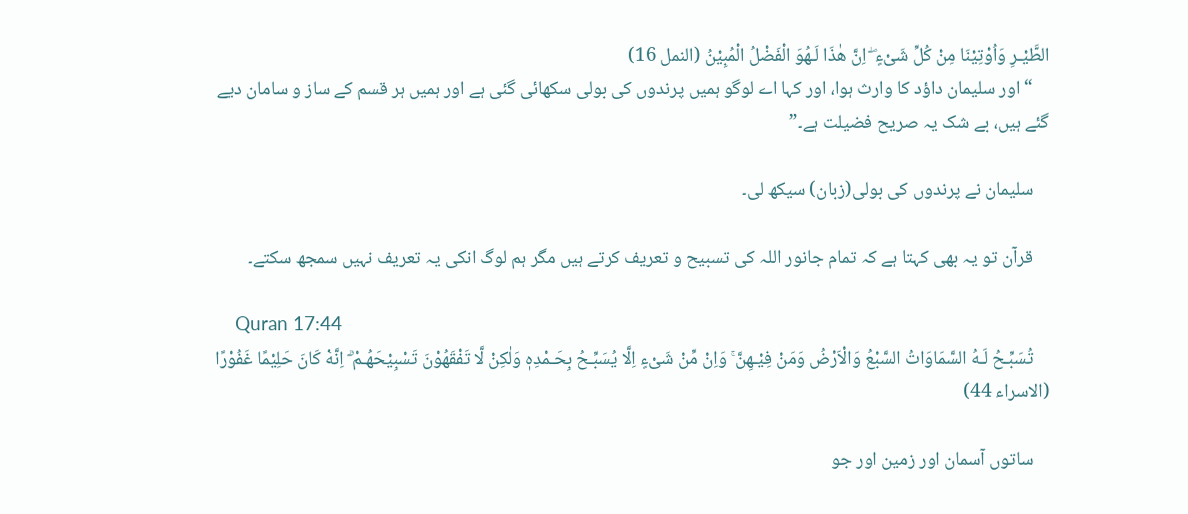الطَّيْـرِ وَاُوْتِيْنَا مِنْ كُلِّ شَىْءٍ ۖ اِنَّ هٰذَا لَـهُوَ الْفَضْلُ الْمُبِيْنُ (النمل 16)
    “اور سلیمان داؤد کا وارث ہوا، اور کہا اے لوگو ہمیں پرندوں کی بولی سکھائی گئی ہے اور ہمیں ہر قسم کے ساز و سامان دیے گئے ہیں، بے شک یہ صریح فضیلت ہے۔”

    سلیمان نے پرندوں کی بولی(زبان) سیکھ لی۔

    قرآن تو یہ بھی کہتا ہے کہ تمام جانور اللہ کی تسبیح و تعریف کرتے ہیں مگر ہم لوگ انکی یہ تعریف نہیں سمجھ سکتے۔

    Quran 17:44
    تُسَبِّـحُ لَـهُ السَّمَاوَاتُ السَّبْعُ وَالْاَرْضُ وَمَنْ فِيْـهِنَّ ۚ وَاِنْ مِّنْ شَىْءٍ اِلَّا يُسَبِّـحُ بِحَـمْدِهٖ وَلٰكِنْ لَّا تَفْقَهُوْنَ تَسْبِيْحَهُـمْ ۗ اِنَّهٝ كَانَ حَلِيْمًا غَفُوْرًا (الاسراء 44)

    ساتوں آسمان اور زمین اور جو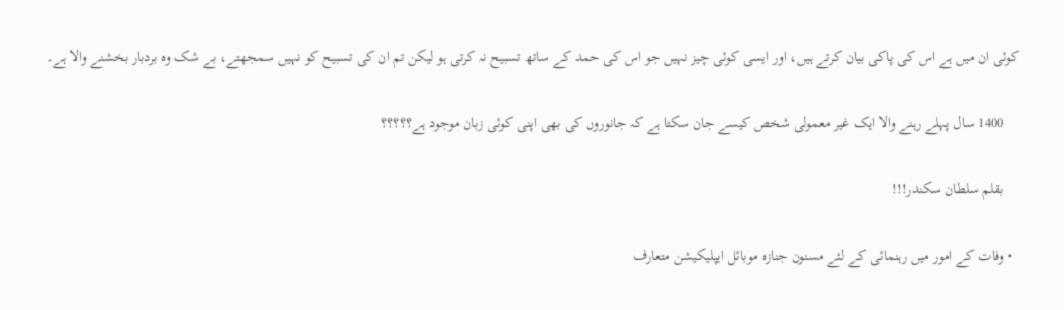کوئی ان میں ہے اس کی پاکی بیان کرتے ہیں، اور ایسی کوئی چیز نہیں جو اس کی حمد کے ساتھ تسبیح نہ کرتی ہو لیکن تم ان کی تسبیح کو نہیں سمجھتے، بے شک وہ بردبار بخشنے والا ہے۔

    1400 سال پہلے رہنے والا ایک غیر معمولی شخص کیسے جان سکتا ہے کہ جانوروں کی بھی اپنی کوئی زبان موجود ہے؟؟؟؟؟

    بقلم سلطان سکندر!!!

  • وفات کے امور میں رہنمائی کے لئے مسنون جنازہ موبائل ایپلیکیشن متعارف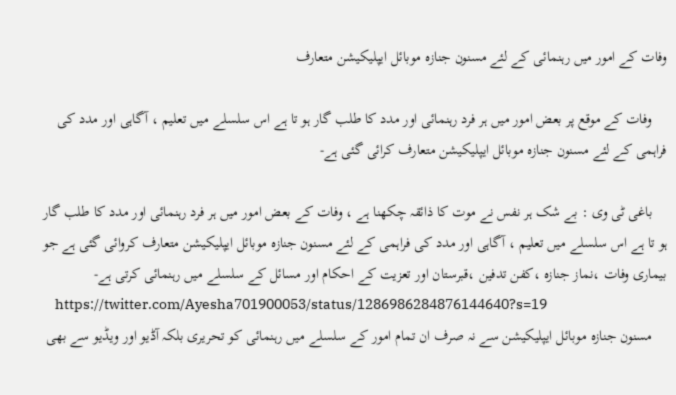وفات کے امور میں رہنمائی کے لئے مسنون جنازہ موبائل ایپلیکیشن متعارف

    وفات کے موقع پر بعض امور میں ہر فرد رہنمائی اور مدد کا طلب گار ہو تا ہے اس سلسلے میں تعلیم ، آگاہی اور مدد کی فراہمی کے لئے مسنون جنازہ موبائل ایپلیکیشن متعارف کرائی گئی ہے-

    باغی ٹی وی : بے شک ہر نفس نے موت کا ذائقہ چکھنا ہے ، وفات کے بعض امور میں ہر فرد رہنمائی اور مدد کا طلب گار ہو تا ہے اس سلسلے میں تعلیم ، آگاہی اور مدد کی فراہمی کے لئے مسنون جنازہ موبائل ایپلیکیشن متعارف کروائی گئی ہے جو بیماری وفات ،نماز جنازہ ،کفن تدفین ،قبرستان اور تعزیت کے احکام اور مسائل کے سلسلے میں رہنمائی کرتی ہے-
    https://twitter.com/Ayesha701900053/status/1286986284876144640?s=19
    مسنون جنازہ موبائل ایپلیکیشن سے نہ صرف ان تمام امور کے سلسلے میں رہنمائی کو تحریری بلکہ آڈیو اور ویڈیو سے بھی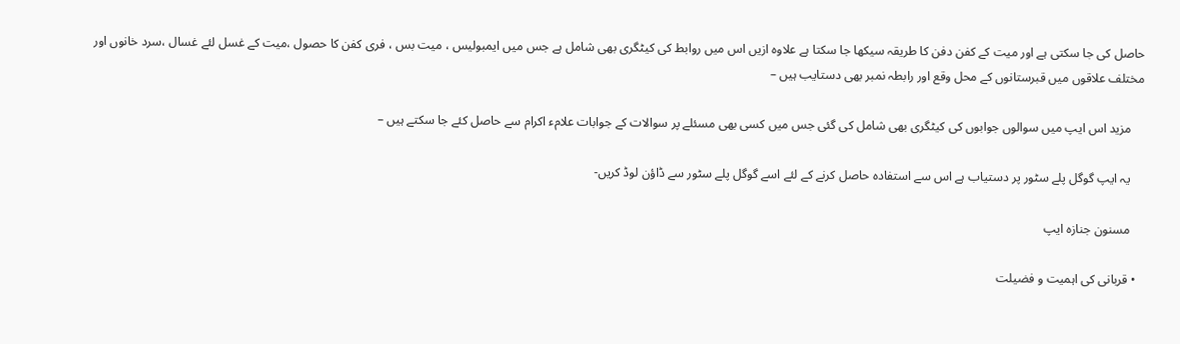حاصل کی جا سکتی ہے اور میت کے کفن دفن کا طریقہ سیکھا جا سکتا ہے علاوہ ازیں اس میں روابط کی کیٹگری بھی شامل ہے جس میں ایمبولیس ، میت بس ، فری کفن کا حصول ،میت کے غسل لئے غسال ،سرد خانوں اور مختلف علاقوں میں قبرستانوں کے محل وقع اور رابطہ نمبر بھی دستایب ہیں –

    مزید اس ایپ میں سوالوں جوابوں کی کیٹگری بھی شامل کی گئی جس میں کسی بھی مسئلے پر سوالات کے جوابات علامء اکرام سے حاصل کئے جا سکتے ہیں –

    یہ ایپ گوگل پلے سٹور پر دستیاب ہے اس سے استفادہ حاصل کرنے کے لئے اسے گوگل پلے سٹور سے ڈاؤن لوڈ کریں-

    مسنون جنازہ ایپ

  • قربانی کی اہمیت و فضیلت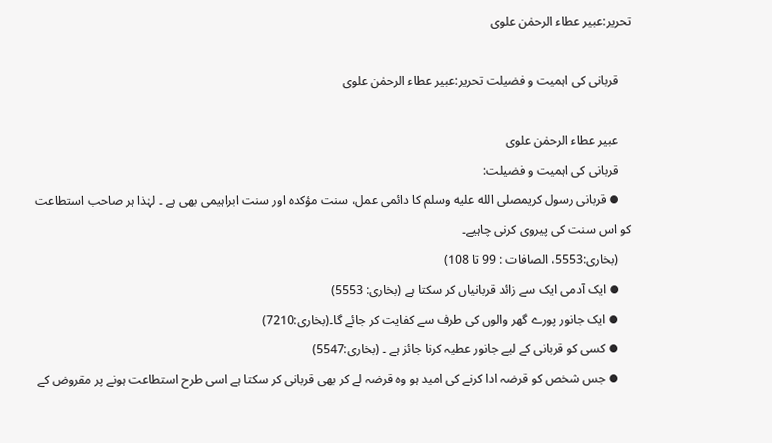تحریر:عبیر عطاء الرحمٰن علوی

    قربانی کی اہمیت و فضیلت تحریر:عبیر عطاء الرحمٰن علوی

    عبیر عطاء الرحمٰن علوی
    قربانی کی اہمیت و فضیلت:
    ⦁ قربانی رسول کریمصلى الله عليه وسلم کا دائمی عمل، سنت مؤکدہ اور سنت ابراہیمی بھی ہے ۔ لہٰذا ہر صاحب استطاعت کو اس سنت کی پیروی کرنی چاہیے۔
    (بخاری:5553، الصافات : 99 تا 108)
    ⦁ ایک آدمی ایک سے زائد قربانیاں کر سکتا ہے (بخاری: 5553)
    ⦁ ایک جانور پورے گھر والوں کی طرف سے کفایت کر جائے گا۔(بخاری:7210)
    ⦁ کسی کو قربانی کے لیے جانور عطیہ کرنا جائز ہے ۔ (بخاری:5547)
    ⦁ جس شخص کو قرضہ ادا کرنے کی امید ہو وہ قرضہ لے کر بھی قربانی کر سکتا ہے اسی طرح استطاعت ہونے پر مقروض کے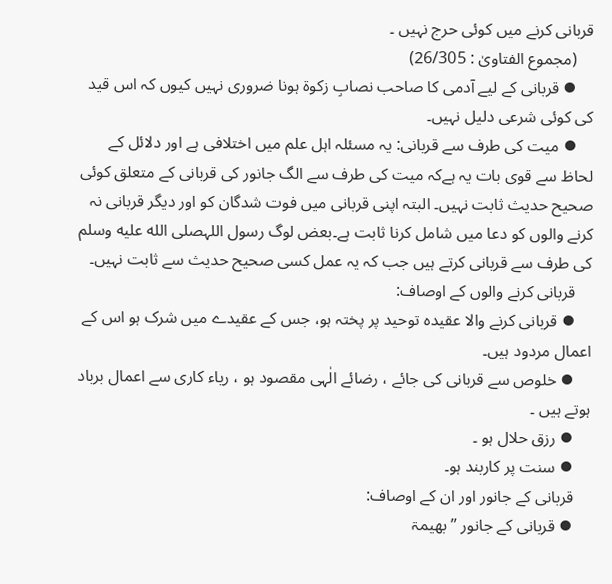قربانی کرنے میں کوئی حرج نہیں ۔
    (مجموع الفتاویٰ : 26/305)
    ⦁ قربانی کے لیے آدمی کا صاحب نصابِ زکوۃ ہونا ضروری نہیں کیوں کہ اس قید کی کوئی شرعی دلیل نہیں۔
    ⦁ میت کی طرف سے قربانی: یہ مسئلہ اہل علم میں اختلافی ہے اور دلائل کے لحاظ سے قوی بات یہ ہےکہ میت کی طرف سے الگ جانور کی قربانی کے متعلق کوئی صحیح حدیث ثابت نہیں۔ البتہ اپنی قربانی میں فوت شدگان کو اور دیگر قربانی نہ کرنے والوں کو دعا میں شامل کرنا ثابت ہے۔بعض لوگ رسول اللہصلى الله عليه وسلم کی طرف سے قربانی کرتے ہیں جب کہ یہ عمل کسی صحیح حدیث سے ثابت نہیں۔
    قربانی کرنے والوں کے اوصاف:
    ⦁ قربانی کرنے والا عقیدہ توحید پر پختہ ہو، جس کے عقیدے میں شرک ہو اس کے اعمال مردود ہیں۔
    ⦁ خلوص سے قربانی کی جائے ، رضائے الٰہی مقصود ہو ، ریاء کاری سے اعمال برباد ہوتے ہیں ۔
    ⦁ رزق حلال ہو ۔
    ⦁ سنت پر کاربند ہو۔
    قربانی کے جانور اور ان کے اوصاف:
    ⦁ قربانی کے جانور ’’بھیمۃ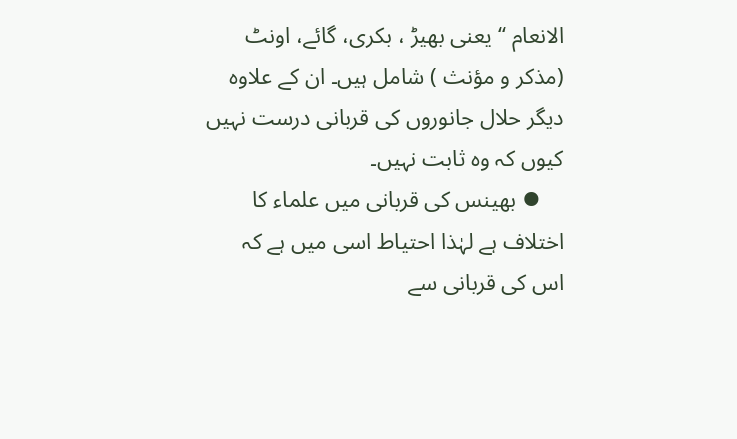الانعام ‘‘ یعنی بھیڑ ، بکری، گائے، اونٹ (مذکر و مؤنث ) شامل ہیں۔ ان کے علاوہ دیگر حلال جانوروں کی قربانی درست نہیں کیوں کہ وہ ثابت نہیں۔
    ⦁ بھینس کی قربانی میں علماء کا اختلاف ہے لہٰذا احتیاط اسی میں ہے کہ اس کی قربانی سے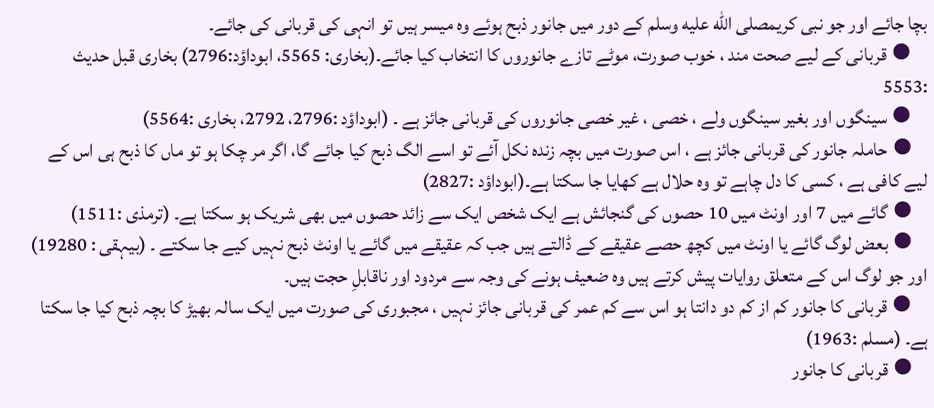بچا جائے اور جو نبی کریمصلى الله عليه وسلم کے دور میں جانور ذبح ہوئے وہ میسر ہیں تو انہی کی قربانی کی جائے۔
    ⦁ قربانی کے لیے صحت مند ، خوب صورت، موٹے تازے جانوروں کا انتخاب کیا جائے۔(بخاری: 5565، ابوداؤد:2796) بخاری قبل حدیث :5553
    ⦁ سینگوں اور بغیر سینگوں ولے ، خصی ، غیر خصی جانوروں کی قربانی جائز ہے ۔ (ابوداؤد :2796، 2792، بخاری :5564)
    ⦁ حاملہ جانور کی قربانی جائز ہے ، اس صورت میں بچہ زندہ نکل آئے تو اسے الگ ذبح کیا جائے گا، اگر مر چکا ہو تو ماں کا ذبح ہی اس کے لیے کافی ہے ، کسی کا دل چاہے تو وہ حلال ہے کھایا جا سکتا ہے۔(ابوداؤد :2827)
    ⦁ گائے میں 7 اور اونٹ میں 10 حصوں کی گنجائش ہے ایک شخص ایک سے زائد حصوں میں بھی شریک ہو سکتا ہے۔ (ترمذی :1511)
    ⦁ بعض لوگ گائے یا اونٹ میں کچھ حصے عقیقے کے ڈالتے ہیں جب کہ عقیقے میں گائے یا اونٹ ذبح نہیں کیے جا سکتے ۔ (بیہقی : 19280) اور جو لوگ اس کے متعلق روایات پیش کرتے ہیں وہ ضعیف ہونے کی وجہ سے مردود اور ناقابلِ حجت ہیں۔
    ⦁ قربانی کا جانور کم از کم دو دانتا ہو اس سے کم عمر کی قربانی جائز نہیں ، مجبوری کی صورت میں ایک سالہ بھیڑ کا بچہ ذبح کیا جا سکتا ہے۔ (مسلم :1963)
    ⦁ قربانی کا جانور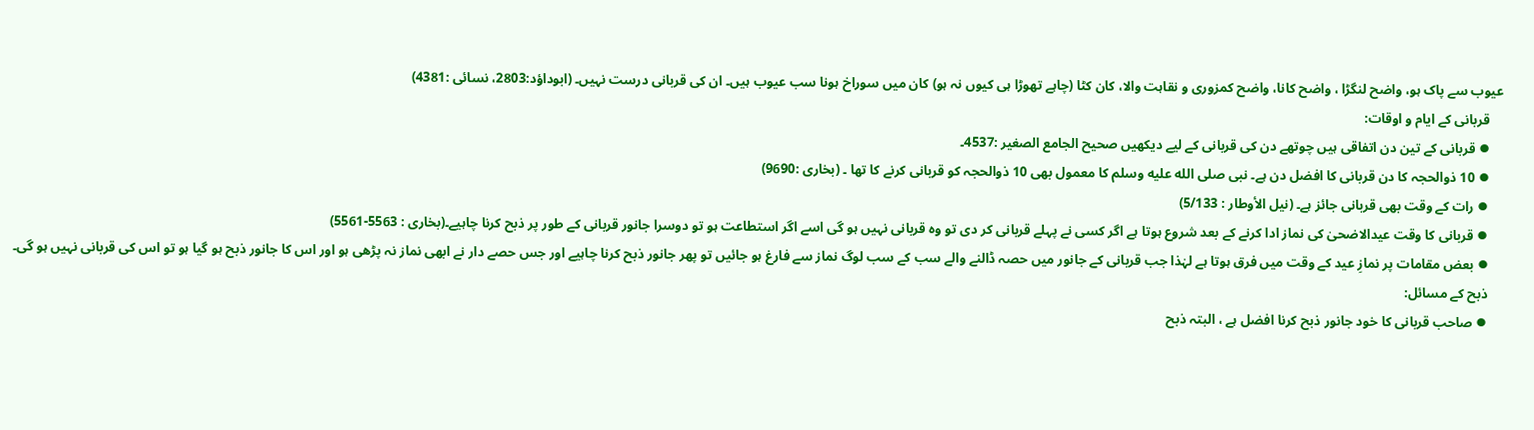عیوب سے پاک ہو، واضح لنگڑا ، واضح کانا، واضح کمزوری و نقاہت والا، کان کٹا (چاہے تھوڑا ہی کیوں نہ ہو) کان میں سوراخ ہونا سب عیوب ہیں۔ ان کی قربانی درست نہیں۔ (ابوداؤد:2803، نسائی :4381)
    قربانی کے ایام و اوقات:
    ⦁ قربانی کے تین دن اتفاقی ہیں چوتھے دن کی قربانی کے لیے دیکھیں صحیح الجامع الصغیر :4537۔
    ⦁ 10 ذوالحجہ کا دن قربانی کا افضل دن ہے۔ نبی صلى الله عليه وسلم کا معمول بھی 10 ذوالحجہ کو قربانی کرنے کا تھا ۔ (بخاری :9690)
    ⦁ رات کے وقت بھی قربانی جائز ہے۔ (نیل الأوطار : 5/133)
    ⦁ قربانی کا وقت عیدالاضحیٰ کی نماز ادا کرنے کے بعد شروع ہوتا ہے اگر کسی نے پہلے قربانی کر دی تو وہ قربانی نہیں ہو گی اسے اگر استطاعت ہو تو دوسرا جانور قربانی کے طور پر ذبح کرنا چاہیے۔(بخاری : 5563-5561)
    ⦁ بعض مقامات پر نمازِ عید کے وقت میں فرق ہوتا ہے لہٰذا جب قربانی کے جانور میں حصہ ڈالنے والے سب کے سب لوگ نماز سے فارغ ہو جائیں تو پھر جانور ذبح کرنا چاہیے اور جس حصے دار نے ابھی نماز نہ پڑھی ہو اور اس کا جانور ذبح ہو گیا ہو تو اس کی قربانی نہیں ہو گی۔
    ذبح کے مسائل:
    ⦁ صاحب قربانی کا خود جانور ذبح کرنا افضل ہے ، البتہ ذبح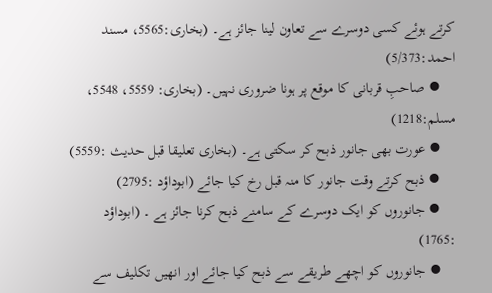کرتے ہوئے کسی دوسرے سے تعاون لینا جائز ہے۔ (بخاری:5565، مسند احمد:5/373)
    ⦁ صاحبِ قربانی کا موقع پر ہونا ضروری نہیں۔ (بخاری: 5559، 5548، مسلم:1218)
    ⦁ عورت بھی جانور ذبح کر سکتی ہے۔ (بخاری تعلیقا قبل حدیث :5559)
    ⦁ ذبح کرتے وقت جانور کا منہ قبل رخ کیا جائے (ابوداؤد :2795)
    ⦁ جانوروں کو ایک دوسرے کے سامنے ذبح کرنا جائز ہے ۔ (ابوداؤد :1765)
    ⦁ جانوروں کو اچھے طریقے سے ذبح کیا جائے اور انھیں تکلیف سے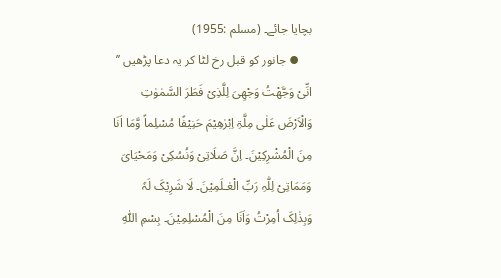بچایا جائے۔ (مسلم :1955)
    ⦁ جانور کو قبل رخ لٹا کر یہ دعا پڑھیں ’’ انِّیْ وَجَّھْتُ وَجْھِیَ لِلَّذِیْ فَطَرَ السَّمٰوٰتِ وَالْاَرْضَ عَلٰی مِلَّۃِ اِبْرٰھِیْمَ حَنِیْفًا مُسْلِماً وَّمَا اَنَا مِنَ الْمُشْرِکِیْنَ۔ اِنَّ صَلَاتِیْ وَنُسُکِیْ وَمَحْیَایَ وَمَمَاتِیْ لِلّٰہِ رَبِّ الْعٰـلَمِیْنَ۔ لَا شَرِیْکَ لَہٗ وَبِذٰلِکَ اُمِرْتُ وَاَنَا مِنَ الْمُسْلِمِیْنَ۔ بِسْمِ اللّٰہِ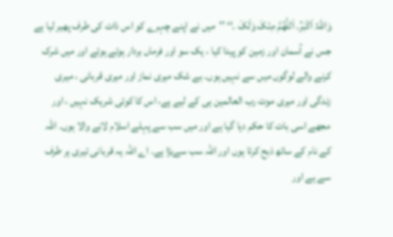وَاللّٰہُ اَکْبَرُ۔ اَللّٰھُمَّ مِنْکَ وَلَکَ ۔‘‘ ’’میں نے اپنے چہرے کو اس ذات کی طرف پھیر لیا ہے جس نے آسمان اور زمین کو پیدا کیا ، یک سو اور فرماں بردار ہوتے ہوئے اور میں شرک کرنے والے لوگوں میں سے نہیں ہوں۔ بے شک میری نماز اور میری قربانی ، میری زندگی اور میری موت رب العالمین ہی کے لیے ہے، اس کا کوئی شریک نہیں ، اور مجھے اسی بات کا حکم دیا گیا ہے اور میں سب سے پہلے اسلام لانے والا ہوں۔ اللہ کے نام کے ساتھ ذبح کرتا ہوں اور اللہ سب سےبڑا ہے۔ اے اللہ یہ قربانی تیری ہر طرف سے ہے اور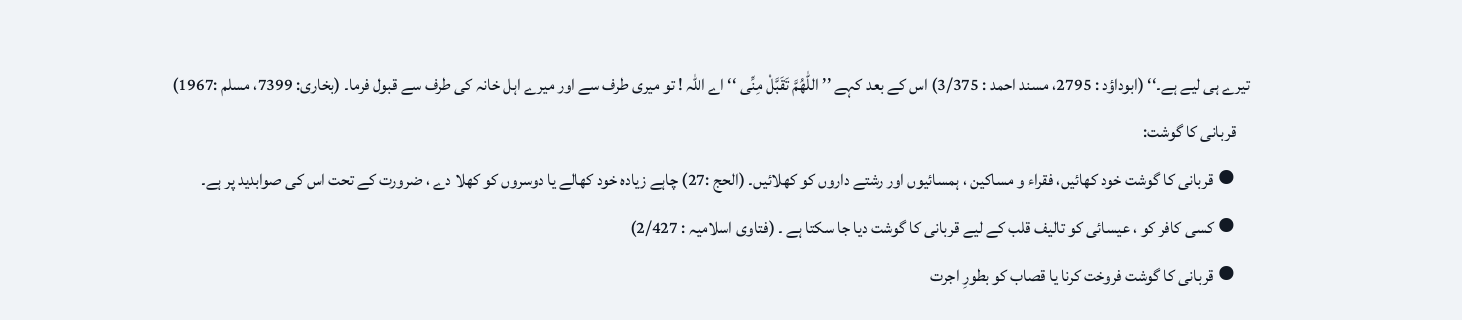تیرے ہی لیے ہے۔‘‘ (ابوداؤد : 2795، مسند احمد : 3/375) اس کے بعد کہے ’’ اللّٰھُمَّ تَقَبَّلْ مِنِّی ‘‘ اے اللہ ! تو میری طرف سے اور میرے اہل خانہ کی طرف سے قبول فرما۔ (بخاری: 7399، مسلم :1967)
    قربانی کا گوشت:
    ⦁ قربانی کا گوشت خود کھائیں، فقراء و مساکین ، ہمسائیوں اور رشتے داروں کو کھلائیں۔ (الحج :27) چاہے زیادہ خود کھالے یا دوسروں کو کھلا دے ، ضرورت کے تحت اس کی صوابدید پر ہے۔
    ⦁ کسی کافر کو ، عیسائی کو تالیف قلب کے لیے قربانی کا گوشت دیا جا سکتا ہے ۔ (فتاوی اسلامیہ : 2/427)
    ⦁ قربانی کا گوشت فروخت کرنا یا قصاب کو بطورِ اجرت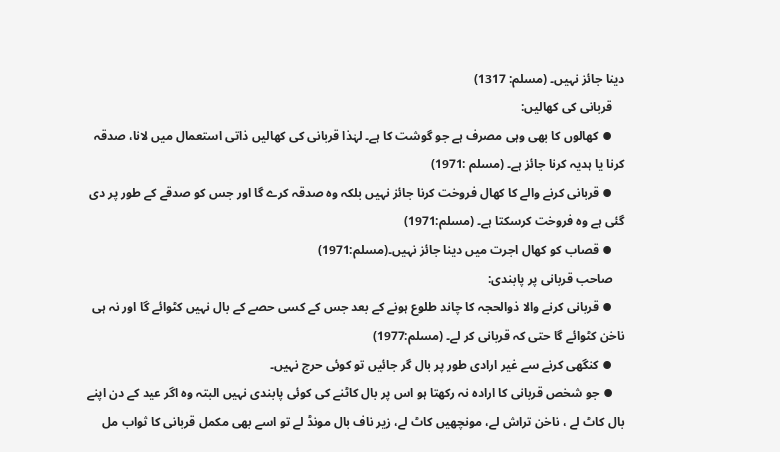دینا جائز نہیں۔ (مسلم: 1317)
    قربانی کی کھالیں:
    ⦁ کھالوں کا بھی وہی مصرف ہے جو گوشت کا ہے۔ لہٰذا قربانی کی کھالیں ذاتی استعمال میں لانا، صدقہ کرنا یا ہدیہ کرنا جائز ہے۔ (مسلم :1971)
    ⦁ قربانی کرنے والے کا کھال فروخت کرنا جائز نہیں بلکہ وہ صدقہ کرے گا اور جس کو صدقے کے طور پر دی گئی ہے وہ فروخت کرسکتا ہے۔ (مسلم:1971)
    ⦁ قصاب کو کھال اجرت میں دینا جائز نہیں۔(مسلم:1971)
    صاحب قربانی پر پابندی:
    ⦁ قربانی کرنے والا ذوالحجہ کا چاند طلوع ہونے کے بعد جس کے کسی حصے کے بال نہیں کٹوائے گا اور نہ ہی ناخن کٹوائے گا حتی کہ قربانی کر لے۔ (مسلم:1977)
    ⦁ کنگھی کرنے سے غیر ارادی طور پر بال گر جائیں تو کوئی حرج نہیں۔
    ⦁ جو شخص قربانی کا ارادہ نہ رکھتا ہو اس پر بال کاٹنے کی کوئی پابندی نہیں البتہ وہ اگر عید کے دن اپنے بال کاٹ لے ، ناخن تراش لے، مونچھیں کاٹ لے، زیر ناف بال مونڈ لے تو اسے بھی مکمل قربانی کا ثواب مل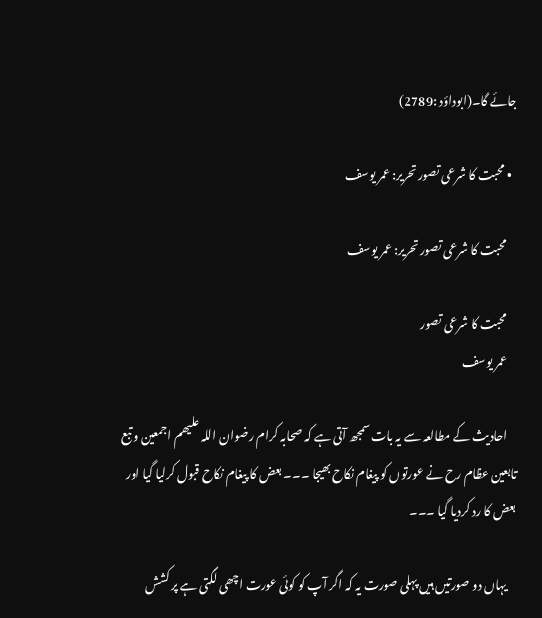جائے گا۔(ابوداؤد :2789)

  • محبت کا شرعی تصور تحریر: عمر یوسف

    محبت کا شرعی تصور تحریر: عمر یوسف

    محبت کا شرعی تصور
    عمر یوسف

    احادیث کے مطالعہ سے یہ بات سمجھ آتی ہے کہ صحابہ کرام رضوان اللہ علیھم اجمعین و تبع تابعین عظام رح نے عورتوں کو پیغام نکاح بھیجا ۔۔۔ بعض کا پیغام نکاح قبول کرلیا گیا اور بعض کا رد کردیا گیا ۔۔۔

    یہاں دو صورتیں ہیں پہلی صورت یہ کہ اگر آپ کو کوئی عورت اچھی لگتی ہے پر کشش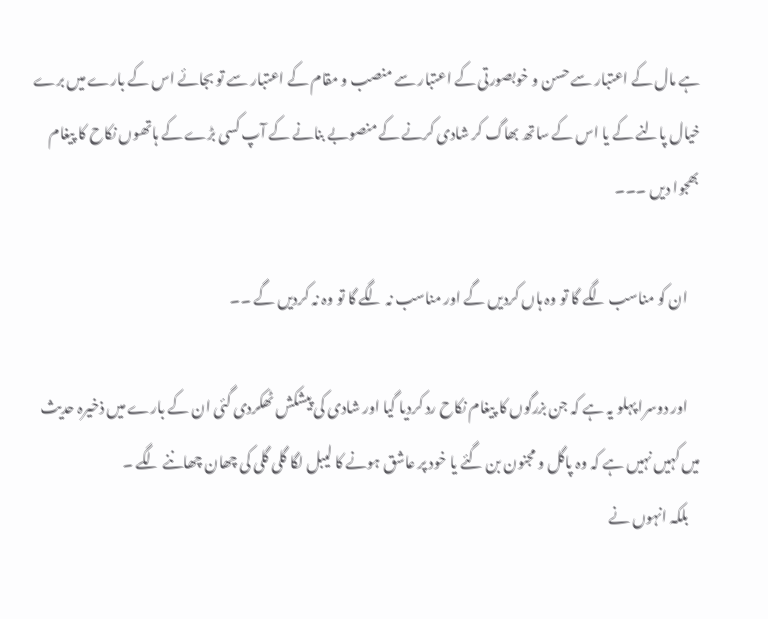ہے مال کے اعتبار سے حسن و خوبصورتی کے اعتبار سے منصب و مقام کے اعتبار سے تو بجائے اس کے بارے میں برے خیال پالنے کے یا اس کے ساتھ بھاگ کر شادی کرنے کے منصوبے بنانے کے آپ کسی بڑے کے ہاتھوں نکاح کا پیغام بھجوا دیں ۔۔۔

    ان کو مناسب لگے گا تو وہ ہاں کردیں گے اور مناسب نہ لگے گا تو وہ نہ کردیں گے ۔۔

    اور دوسرا پہلو یہ ہے کہ جن بزرگوں کا پیغام نکاح رد کردیا گیا اور شادی کی پیشکش ٹھکردی گئی ان کے بارے میں ذخیرہ حدیث میں کہیں نہیں ہے کہ وہ پاگل و مجنون بن گئے یا خود پر عاشق ہونے کا لیبل لگا گلی گلی کی چھان چھاننے لگے ۔
    بلکہ انہوں نے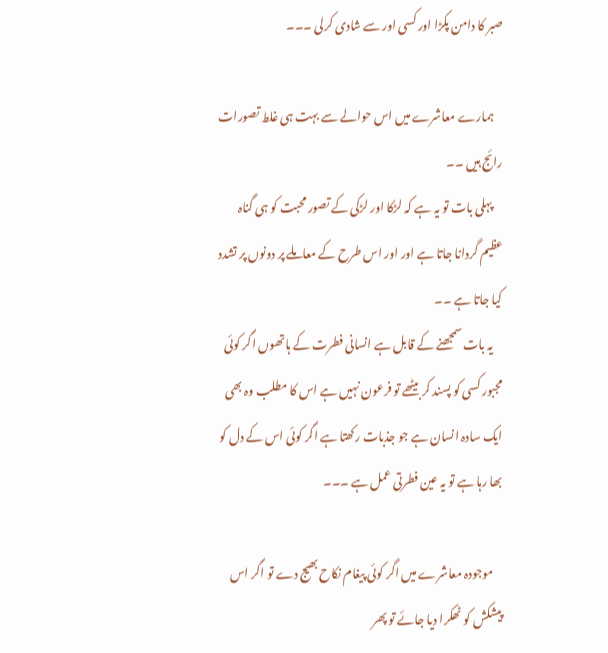صبر کا دامن پکڑا اور کسی اور سے شادی کرلی ۔۔۔

    ہمارے معاشرے میں اس حوالے سے بہت ہی غلط تصورات رائج ہیں ۔۔
    پہلی بات تو یہ ہے کہ لڑکا اور لڑکی کے تصور محبت کو ہی گناہ عظیم گردانا جاتا ہے اور اور اس طرح کے معاملے پر دونوں پر تشدد کیا جاتا ہے ۔۔
    یہ بات سمجھنے کے قابل ہے انسانی فطرت کے ہاتھوں اگر کوئی مجبور کسی کو پسند کر بیٹھے تو فرعون نہیں ہے اس کا مطلب وہ بھی ایک سادہ انسان ہے جو جذبات رکھتا ہے اگر کوئی اس کے دل کو بھا رہا ہے تو یہ عین فطرتی عمل ہے ۔۔۔

    موجودہ معاشرے میں اگر کوئی پیغام نکاح بھیج دے تو اگر اس پیشکش کو ٹھکرا دیا جائے تو پھر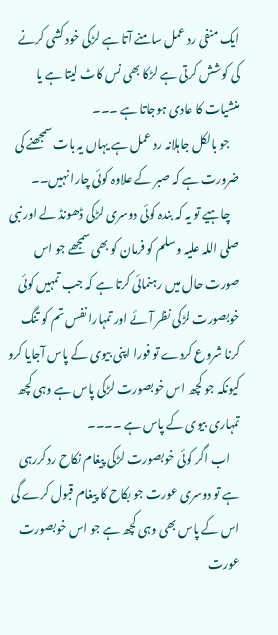ایک منفی رد عمل سامنے آتا ہے لڑکی خود کشی کرنے کی کوشش کرتی ہے لڑکا بھی نس کاٹ لیتا ہے یا منشیات کا عادی ہوجاتا ہے ۔۔۔
    جو بالکل جاہلانہ رد عمل ہے یہاں یہ بات سمجھنے کی ضرورت ہے کہ صبر کے علاوہ کوئی چارا نہیں۔۔
    چاہیے تو یہ کہ بندہ کوئی دوسری لڑکی ڈھونڈ لے اور نبی صلی اللہ علیہ وسلم کو فرمان کو بھی سمجھے جو اس صورت حال میں رہنمائی کرتا ہے کہ جب تمہیں کوئی خوبصورت لڑکی نظر آئے اور تمہارا نفس تم کو تنگ کرنا شروع کردے تو فورا اپنی بیوی کے پاس آجایا کرو کیونکہ جو کچھ اس خوبصورت لڑکی پاس ہے وہی کچھ تمہاری بیوی کے پاس ہے ۔۔۔۔
    اب اگر کوئی خوبصورت لڑکی پیغام نکاح رد کررہی ہے تو دوسری عورت جو بکاح کا پیغام قبول کرے گی اس کے پاس بھی وہی کچھ ہے جو اس خوبصورت عورت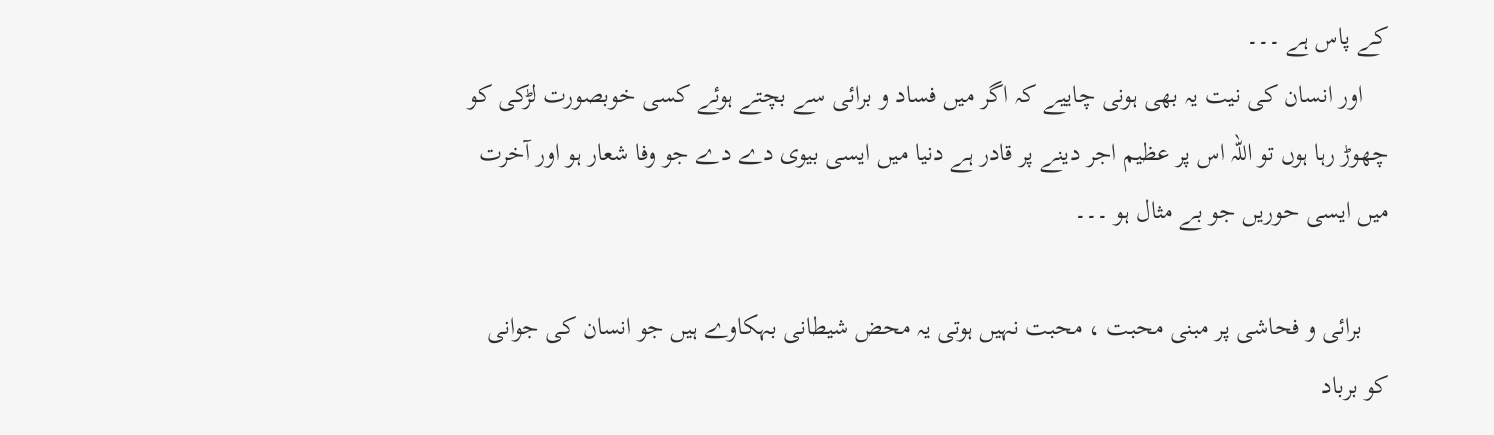کے پاس ہے ۔۔۔
    اور انسان کی نیت یہ بھی ہونی چاییے کہ اگر میں فساد و برائی سے بچتے ہوئے کسی خوبصورت لڑکی کو چھوڑ رہا ہوں تو اللہ اس پر عظیم اجر دینے پر قادر ہے دنیا میں ایسی بیوی دے دے جو وفا شعار ہو اور آخرت میں ایسی حوریں جو بے مثال ہو ۔۔۔

    برائی و فحاشی پر مبنی محبت ، محبت نہیں ہوتی یہ محض شیطانی بہکاوے ہیں جو انسان کی جوانی کو برباد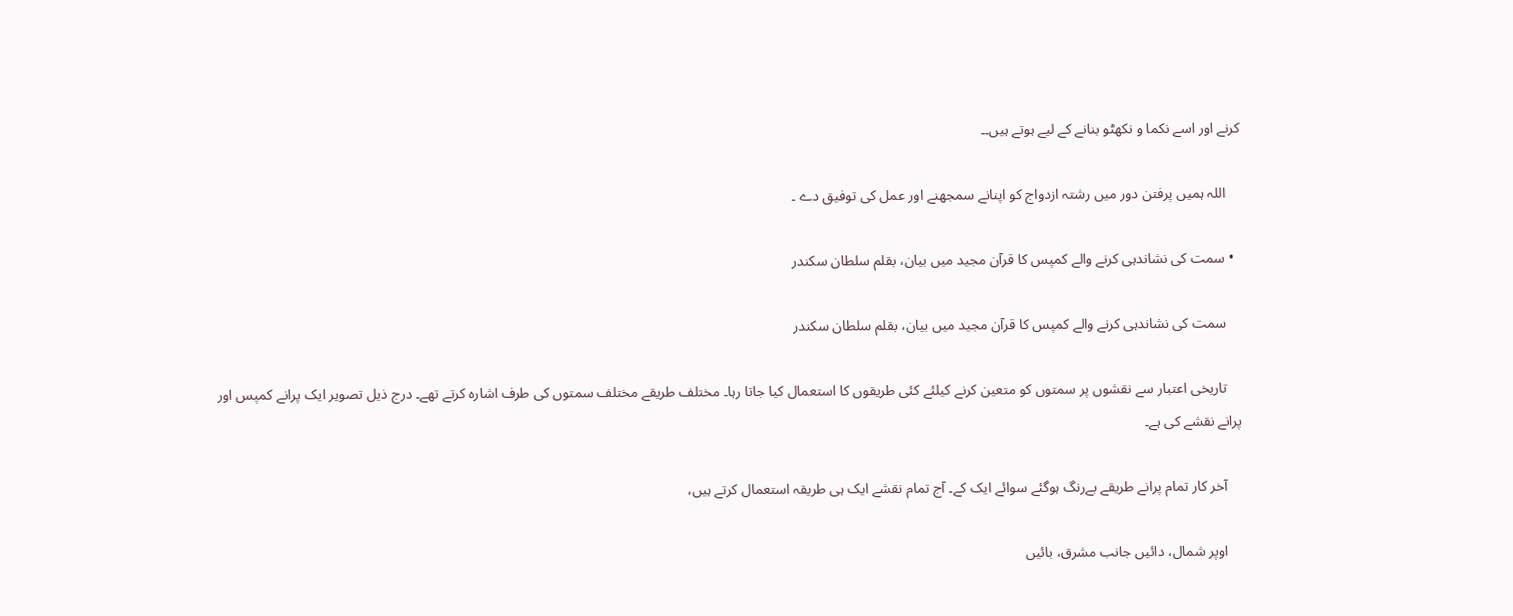کرنے اور اسے نکما و نکھٹو بنانے کے لیے ہوتے ہیں۔۔

    اللہ ہمیں پرفتن دور میں رشتہ ازدواج کو اپنانے سمجھنے اور عمل کی توفیق دے ۔

  • سمت کی نشاندہی کرنے والے کمپس کا قرآن مجید میں بیان، بقلم سلطان سکندر

    سمت کی نشاندہی کرنے والے کمپس کا قرآن مجید میں بیان، بقلم سلطان سکندر

    تاریخی اعتبار سے نقشوں پر سمتوں کو متعین کرنے کیلئے کئی طریقوں کا استعمال کیا جاتا رہا۔ مختلف طریقے مختلف سمتوں کی طرف اشارہ کرتے تھے۔ درج ذیل تصویر ایک پرانے کمپس اور پرانے نقشے کی ہے۔

    آخر کار تمام پرانے طریقے بےرنگ ہوگئے سوائے ایک کے۔ آج تمام نقشے ایک ہی طریقہ استعمال کرتے ہیں،

    اوپر شمال، دائیں جانب مشرق، بائیں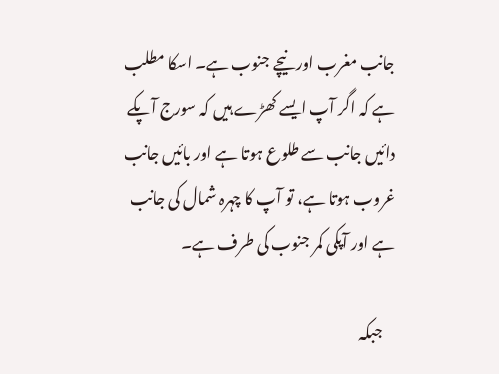جانب مغرب اور نیچے جنوب ہے۔ اسکا مطلب ہے کہ اگر آپ ایسے کھڑے ہیں کہ سورج آپکے دائیں جانب سے طلوع ہوتا ہے اور بائیں جانب غروب ہوتا ہے، تو آپ کا چہرہ شمال کی جانب ہے اور آپکی کمر جنوب کی طرف ہے۔

    جبکہ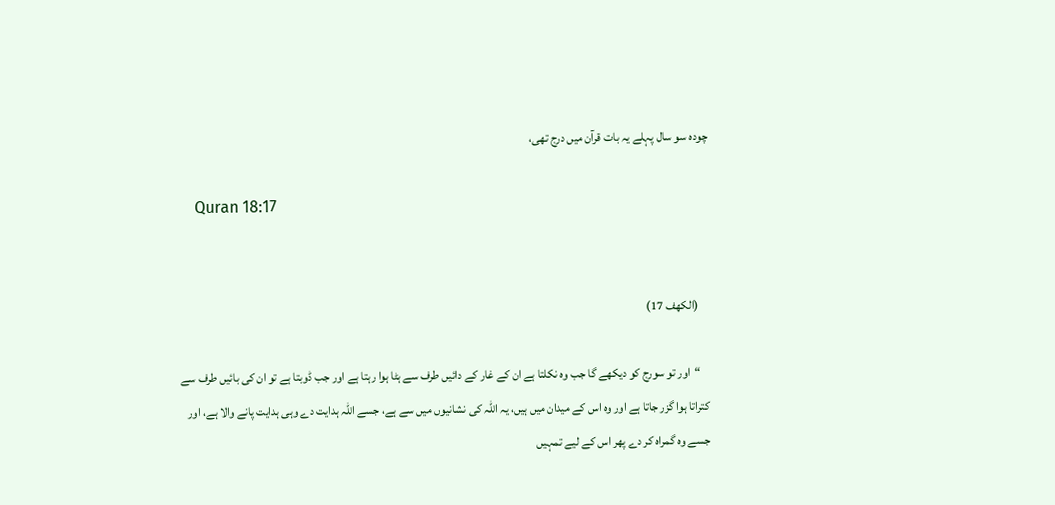چودہ سو سال پہلے یہ بات قرآن میں درج تھی،

    Quran 18:17


    (الکھف 17)

    “اور تو سورج کو دیکھے گا جب وہ نکلتا ہے ان کے غار کے دائیں طرف سے ہٹا ہوا رہتا ہے اور جب ڈوبتا ہے تو ان کی بائیں طرف سے کتراتا ہوا گزر جاتا ہے اور وہ اس کے میدان میں ہیں، یہ اللہ کی نشانیوں میں سے ہے، جسے اللہ ہدایت دے وہی ہدایت پانے والا ہے، اور جسے وہ گمراہ کر دے پھر اس کے لیے تمہیں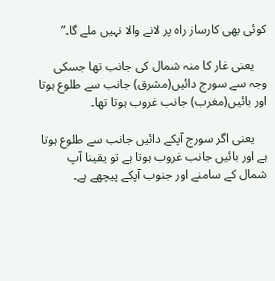کوئی بھی کارساز راہ پر لانے والا نہیں ملے گا۔”

    یعنی غار کا منہ شمال کی جانب تھا جسکی وجہ سے سورج دائیں(مشرق) جانب سے طلوع ہوتا اور بائیں(مغرب) جانب غروب ہوتا تھا۔

    یعنی اگر سورج آپکے دائیں جانب سے طلوع ہوتا ہے اور بائیں جانب غروب ہوتا ہے تو یقینا آپ شمال کے سامنے اور جنوب آپکے پیچھے ہے۔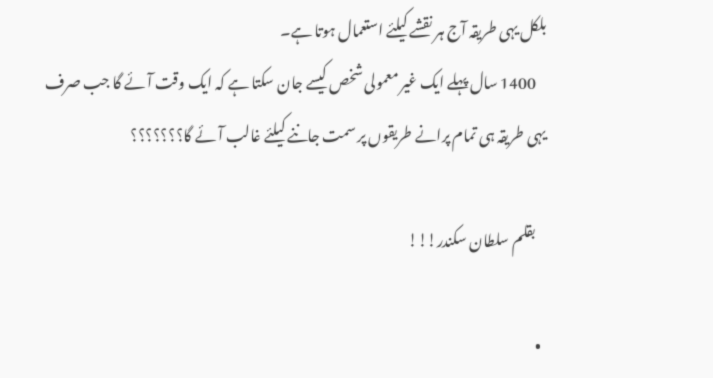بلکل یہی طریقہ آج ہر نقشے کیلئے استعمال ہوتا ہے۔
    1400 سال پہلے ایک غیر معمولی شخص کیسے جان سکتا ہے کہ ایک وقت آئے گا جب صرف یہی طریقہ ہی تمام پرانے طریقوں پر سمت جاننے کیلئے غالب آئے گا؟؟؟؟؟؟؟

    بقلم سلطان سکندر!!!

  •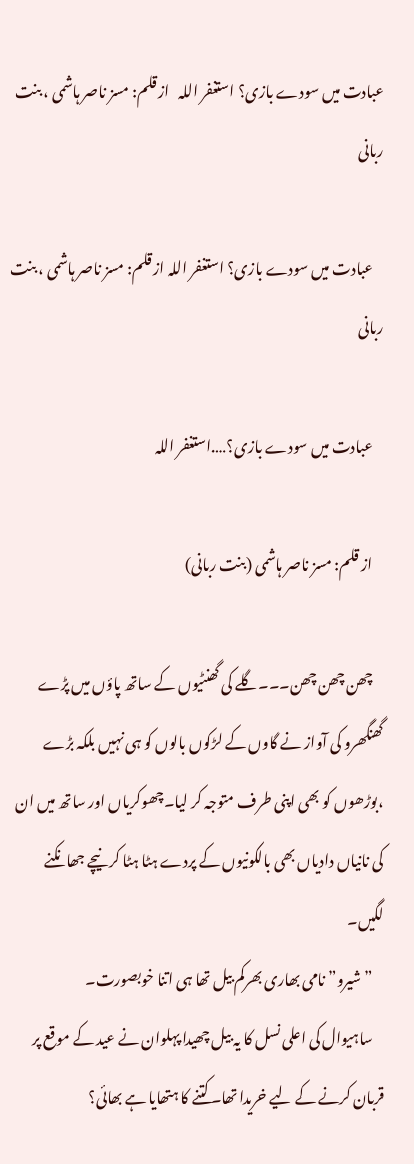عبادت میں سودے بازی؟ استغفر اللہ   از قلم: مسز ناصر ہاشمی ، بنت ربانی

    عبادت میں سودے بازی؟ استغفر اللہ از قلم: مسز ناصر ہاشمی ، بنت ربانی

    عبادت میں سودے بازی؟….استغفر اللہ

    از قلم: مسز ناصر ہاشمی (بنت ربانی)

    چھن چھن چھن۔۔۔گلے کی گھنٹیوں کے ساتھ پاؤں میں پڑے گھنگھرو کی آواز نے گاوں کے لڑکوں بالوں کو ہی نہیں بلکہ بڑے ،بوڑھوں کو بھی اپنی طرف متوجہ کر لیا۔چھوکریاں اور ساتھ میں ان کی نانیاں دادیاں بھی بالکونیوں کے پردے ہٹا ہٹا کر نیچے جھانکنے لگیں۔
    ” شیرو” نامی بھاری بھرکم بیل تھا ہی اتنا خوبصورت۔
    ساہیوال کی اعلی نسل کا یہ بیل چھیدا پہلوان نے عید کے موقع پر قربان کرنے کے لیے خریدا تھا۔کتنے کا ہتھایا ہے بھائی؟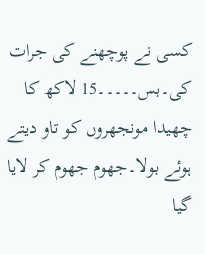کسی نے پوچھنے کی جرات کی۔بس۔۔۔۔۔15 لاکھ کا چھیدا مونجھروں کو تاو دیتے ہوئے بولا۔جھوم جھوم کر لایا گیا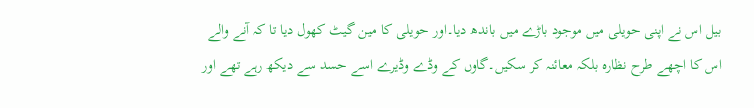بیل اس نے اپنی حویلی میں موجود باڑے میں باندھ دیا۔اور حویلی کا مین گیٹ کھول دیا تا کہ آنے والے اس کا اچھے طرح نظارہ بلکہ معائنہ کر سکیں۔گاوں کے وڈے وڈیرے اسے حسد سے دیکھ رہے تھے اور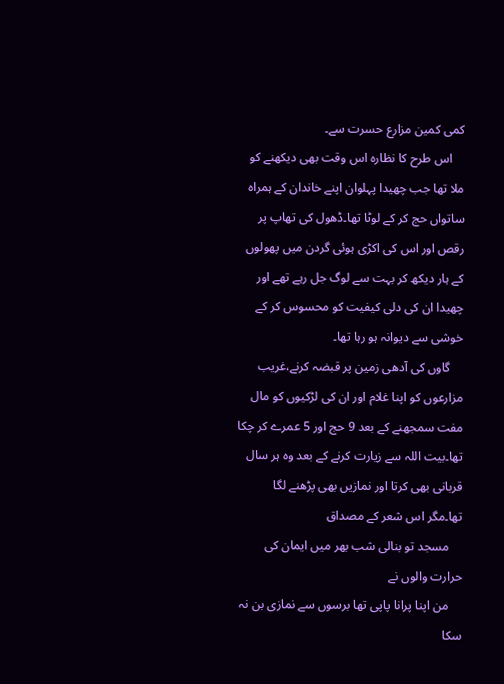کمی کمین مزارع حسرت سے۔
    اس طرح کا نظارہ اس وقت بھی دیکھنے کو ملا تھا جب چھیدا پہلوان اپنے خاندان کے ہمراہ ساتواں حج کر کے لوٹا تھا۔ڈھول کی تھاپ پر رقص اور اس کی اکڑی ہوئی گردن میں پھولوں کے ہار دیکھ کر بہت سے لوگ جل رہے تھے اور چھیدا ان کی دلی کیفیت کو محسوس کر کے خوشی سے دیوانہ ہو رہا تھا۔
    گاوں کی آدھی زمین پر قبضہ کرنے،غریب مزارعوں کو اپنا غلام اور ان کی لڑکیوں کو مال مفت سمجھنے کے بعد 9 حج اور 5 عمرے کر چکا تھا۔بیت اللہ سے زیارت کرنے کے بعد وہ ہر سال قربانی بھی کرتا اور نمازیں بھی پڑھنے لگا تھا۔مگر اس شعر کے مصداق
    مسجد تو بنالی شب بھر میں ایمان کی حرارت والوں نے
    من اپنا پرانا پاپی تھا برسوں سے نمازی بن نہ سکا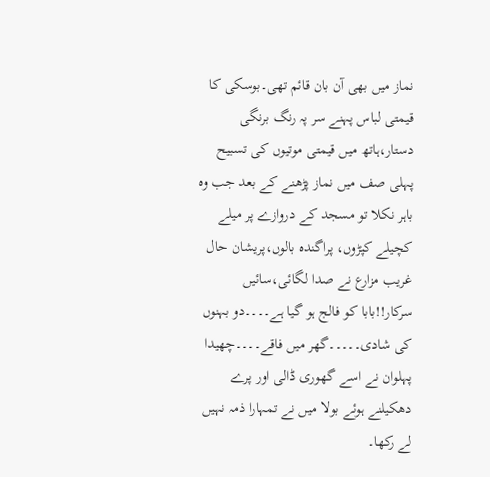نماز میں بھی آن بان قائم تھی۔بوسکی کا قیمتی لباس پہنے سر پہ رنگ برنگی دستار،ہاتھ میں قیمتی موتیوں کی تسبیح پہلی صف میں نماز پڑھنے کے بعد جب وہ باہر نکلا تو مسجد کے دروازے پر میلے کچیلے کپڑوں، پراگندہ بالوں،پریشان حال غریب مزارع نے صدا لگائی،سائیں سرکار!!بابا کو فالج ہو گیا ہے۔۔۔۔دو بہنوں کی شادی۔۔۔۔۔گھر میں فاقے۔۔۔۔چھیدا پہلوان نے اسے گھوری ڈالی اور پرے دھکیلنے ہوئے بولا میں نے تمہارا ذمہ نہیں لے رکھا۔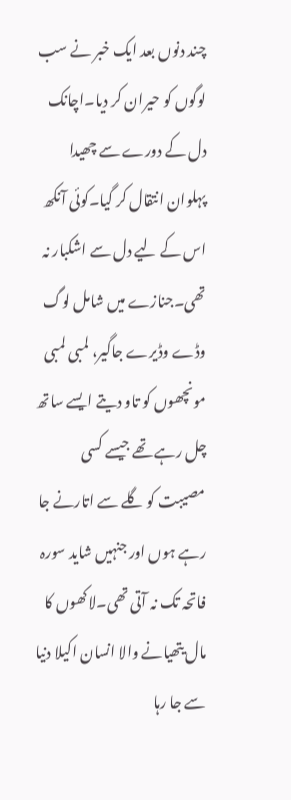چند دنوں بعد ایک خبر نے سب لوگوں کو حیران کر دیا۔اچانک دل کے دورے سے چھیدا پہلوان انتقال کر گیا۔کوئی آنکھ اس کے لیے دل سے اشکبار نہ تھی۔جنازے میں شامل لوگ وڈے وڈیرے جاگیر، لمبی لمبی مونچھوں کو تاو دیتے ایسے ساتھ چل رہے تھے جیسے کسی مصیبت کو گلے سے اتارنے جا رہے ہوں اور جنہیں شاید سورہ فاتحہ تک نہ آتی تھی۔لاکھوں کا مال یتھیانے والا انسان اکیلا دنیا سے جا رہا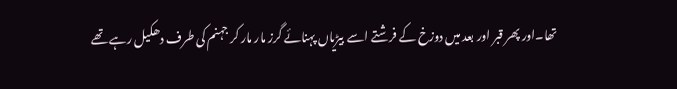تھا۔اور پھر قبر اور بعد میں دوزخ کے فرشتے اسے بیڑیاں پہنائے گرز مار مار کر جہنم کی طرف دھکیل رہے تھے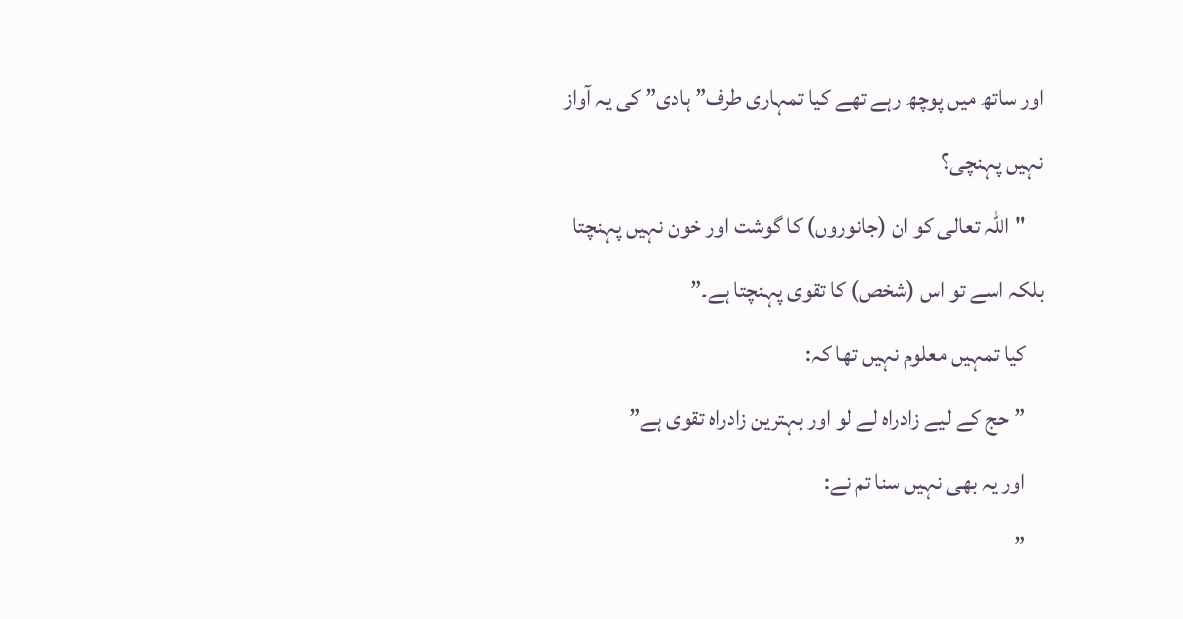اور ساتھ میں پوچھ رہے تھے کیا تمہاری طرف” ہادی” کی یہ آواز نہیں پہنچی؟
    "اللہ تعالی کو ان (جانوروں) کا گوشت اور خون نہیں پہنچتا بلکہ اسے تو اس (شخص) کا تقوی پہنچتا ہے۔”
    کیا تمہیں معلوم نہیں تھا کہ:
    ” حج کے لیے زادراہ لے لو اور بہترین زادراہ تقوی ہے”
    اور یہ بھی نہیں سنا تم نے:
    ”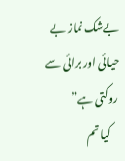بےشک نماز بے حیائی اور برائی سے روکتی ہے”
    کیا تم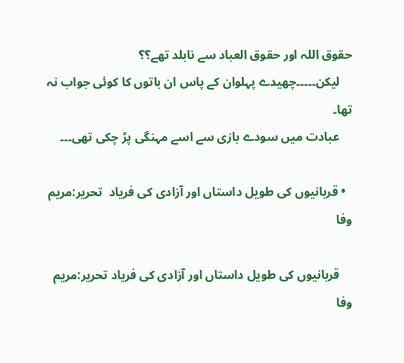حقوق اللہ اور حقوق العباد سے نابلد تھے؟؟
    لیکن۔۔۔۔۔چھیدے پہلوان کے پاس ان باتوں کا کوئی جواب نہ تھا۔
    عبادت میں سودے بازی سے اسے مہنگی پڑ چکی تھی۔۔۔

  • قربانیوں کی طویل داستاں اور آزادی کی فریاد  تحریر:مریم وفا

    قربانیوں کی طویل داستاں اور آزادی کی فریاد تحریر:مریم وفا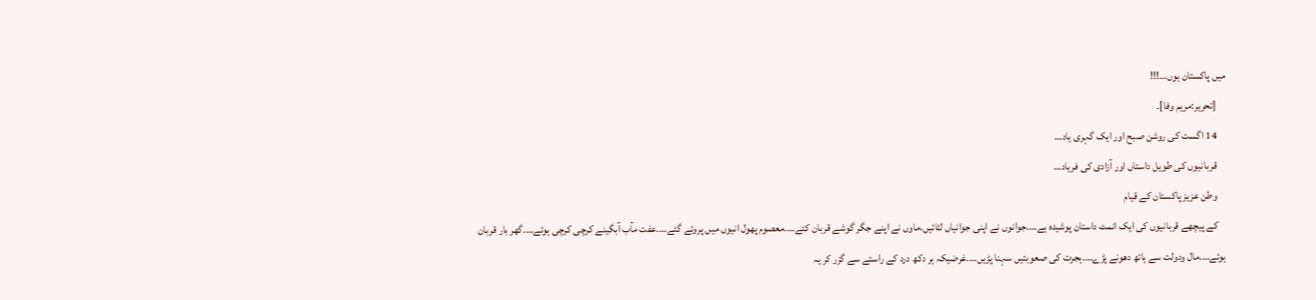میں پاکستان ہوں…!!!
    [تحریر:مریم وفا]۔
    14 اگست کی روشن صبح اور ایک گہری یاد…
    قربانیوں کی طویل داستاں اور آزادی کی فریاد…
    وطن عزیز پاکستان کے قیام
    کے پیچھے قربانیوں کی ایک انمٹ داستان پوشیدہ ہے….جوانوں نے اپنی جوانیاں لٹائیں،ماوں نے اپنے جگر گوشے قربان کئے….معصوم پھول انیوں میں پروئے گئے….عفت مآب آبگینے کرچی کرچی ہوئے….گھر بار قربان ہوئے….مال ودولت سے ہاتھ دھونے پڑے….ہجرت کی صعوبتیں سہنا پڑیں….غرضیکہ ہر دکھ درد کے راستے سے گزر کر یہ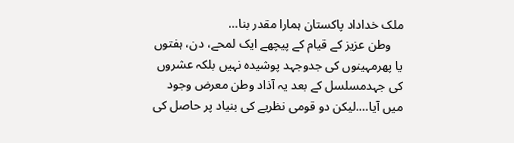ملک خداداد پاکستان ہمارا مقدر بنا…
    وطن عزیز کے قیام کے پیچھے ایک لمحے، دن، ہفتوں یا پھرمہینوں کی جدوجہد پوشیدہ نہیں بلکہ عشروں کی جہدمسلسل کے بعد یہ آذاد وطن معرض وجود میں آیا….لیکن دو قومی نظریے کی بنیاد پر حاصل کی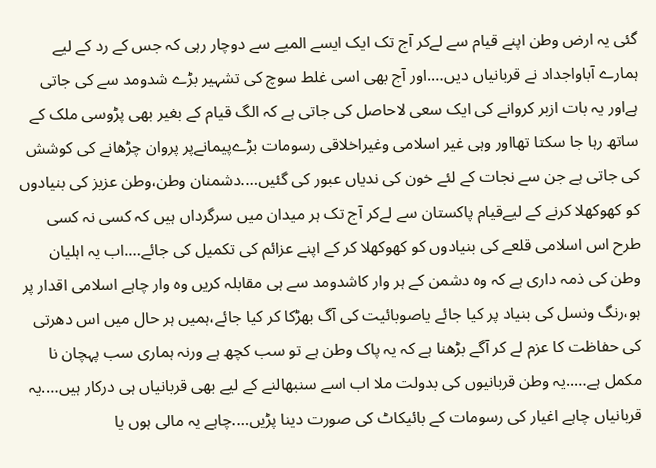گئی یہ ارض وطن اپنے قیام سے لےکر آج تک ایک ایسے المیے سے دوچار رہی کہ جس کے رد کے لیے ہمارے آباواجداد نے قربانیاں دیں….اور آج بھی اسی غلط سوچ کی تشہیر بڑے شدومد سے کی جاتی ہےاور یہ بات ازبر کروانے کی ایک سعی لاحاصل کی جاتی ہے کہ الگ قیام کے بغیر بھی پڑوسی ملک کے ساتھ رہا جا سکتا تھااور وہی غیر اسلامی وغیراخلاقی رسومات بڑےپیمانےپر پروان چڑھانے کی کوشش کی جاتی ہے جن سے نجات کے لئے خون کی ندیاں عبور کی گئیں….دشمنان وطن،وطن عزیز کی بنیادوں کو کھوکھلا کرنے کے لیےقیام پاکستان سے لےکر آج تک ہر میدان میں سرگرداں ہیں کہ کسی نہ کسی طرح اس اسلامی قلعے کی بنیادوں کو کھوکھلا کر کے اپنے عزائم کی تکمیل کی جائے….اب یہ اہلیان وطن کی ذمہ داری ہے کہ وہ دشمن کے ہر وار کاشدومد سے ہی مقابلہ کریں وہ وار چاہے اسلامی اقدار پر ہو،رنگ ونسل کی بنیاد پر کیا جائے یاصوبائیت کی آگ بھڑکا کر کیا جائے،ہمیں ہر حال میں اس دھرتی کی حفاظت کا عزم لے کر آگے بڑھنا ہے کہ یہ پاک وطن ہے تو سب کچھ ہے ورنہ ہماری سب پہچان نا مکمل ہے…..یہ وطن قربانیوں کی بدولت ملا اب اسے سنبھالنے کے لیے بھی قربانیاں ہی درکار ہیں….یہ قربانیاں چاہے اغیار کی رسومات کے بائیکاٹ کی صورت دینا پڑیں….چاہے یہ مالی ہوں یا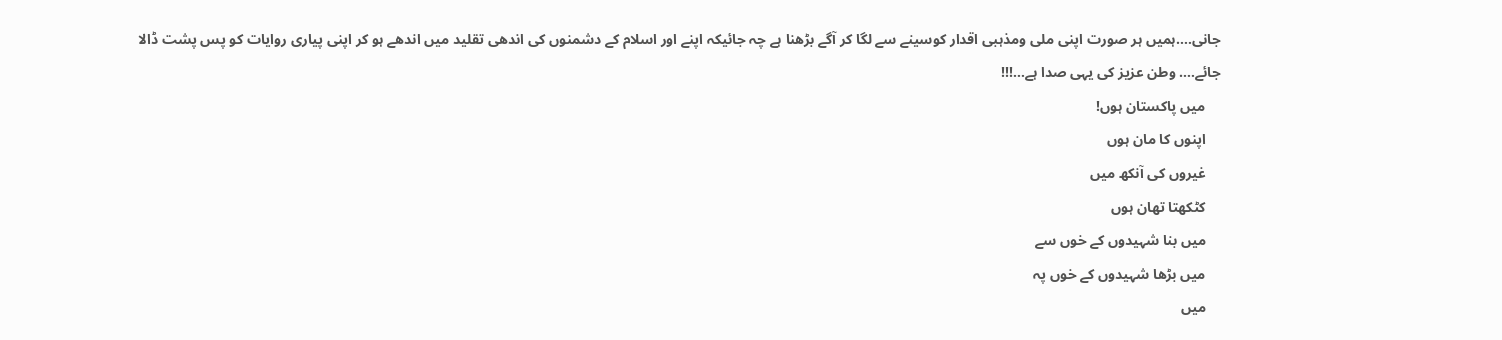جانی….ہمیں ہر صورت اپنی ملی ومذہبی اقدار کوسینے سے لگا کر آگے بڑھنا ہے چہ جائیکہ اپنے اور اسلام کے دشمنوں کی اندھی تقلید میں اندھے ہو کر اپنی پیاری روایات کو پس پشت ڈالا جائے…. وطن عزیز کی یہی صدا ہے…!!!
    میں پاکستان ہوں!
    اپنوں کا مان ہوں
    غیروں کی آنکھ میں
    کٹکھتا تھان ہوں
    میں بنا شہیدوں کے خوں سے
    میں بڑھا شہیدوں کے خوں پہ
    میں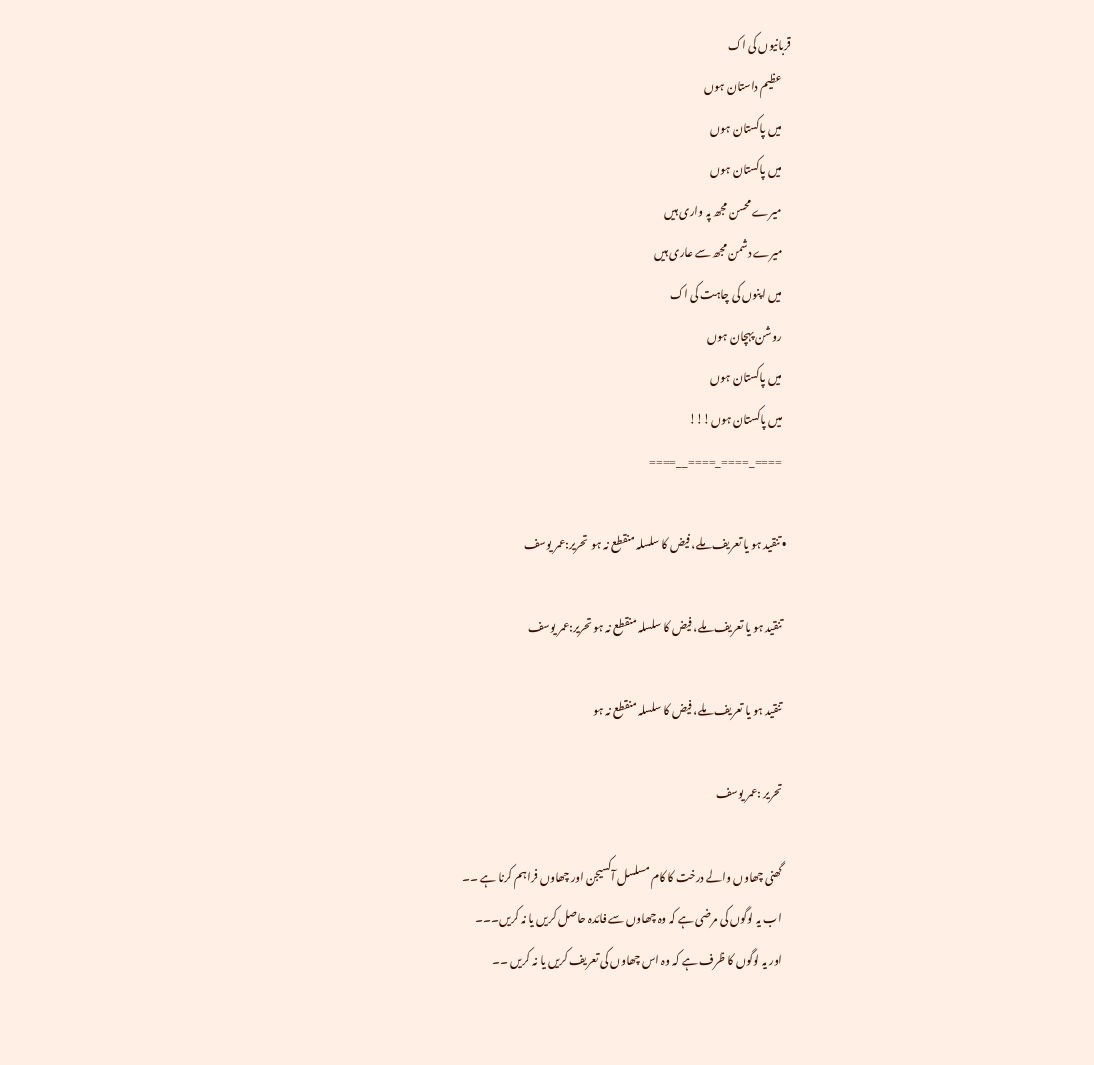قربانیوں کی اک
    عظیم داستان ہوں
    میں پاکستان ہوں
    میں پاکستان ہوں
    میرے محسن مجھ پہ واری ہیں
    میرے دشمن مجھ سے عاری ہیں
    میں اپنوں کی چاہت کی اک
    روشن پہچان ہوں
    میں پاکستان ہوں
    میں پاکستان ہوں!!!
    ====_====_====__====

  • تنقید ہو یا تعریف ملے، فیض کا سلسلہ منقطع نہ ہو  تحریر:عمر یوسف

    تنقید ہو یا تعریف ملے، فیض کا سلسلہ منقطع نہ ہو تحریر:عمر یوسف

    تنقید ہو یا تعریف ملے، فیض کا سلسلہ منقطع نہ ہو

    تحریر :عمر یوسف

    گھنی چھاوں والے درخت کا کام مسلسل آکسیجن اور چھاوں فراہم کرنا ہے ۔۔
    اب یہ لوگوں کی مرضی ہے کہ وہ چھاوں سے فائدہ حاصل کریں یا نہ کریں۔۔۔
    اور یہ لوگوں کا ظرف ہے کہ وہ اس چھاوں کی تعریف کریں یا نہ کریں ۔۔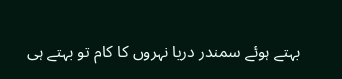بہتے ہوئے سمندر دریا نہروں کا کام تو بہتے ہی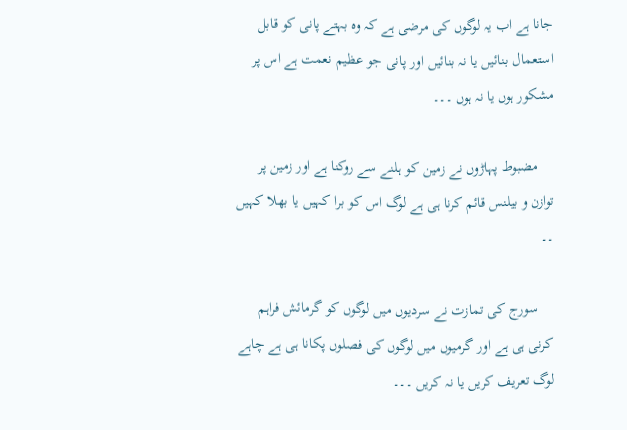جانا ہے اب یہ لوگوں کی مرضی ہے کہ وہ بہتے پانی کو قابل استعمال بنائیں یا نہ بنائیں اور پانی جو عظیم نعمت ہے اس پر مشکور ہوں یا نہ ہوں ۔۔۔

    مضبوط پہاڑوں نے زمین کو ہلنے سے روکنا ہے اور زمین پر توازن و بیلنس قائم کرنا ہی ہے لوگ اس کو برا کہیں یا بھلا کہیں ۔۔

    سورج کی تمازت نے سردیوں میں لوگوں کو گرمائش فراہم کرنی ہی ہے اور گرمیوں میں لوگوں کی فصلوں پکانا ہی ہے چاہے لوگ تعریف کریں یا نہ کریں ۔۔۔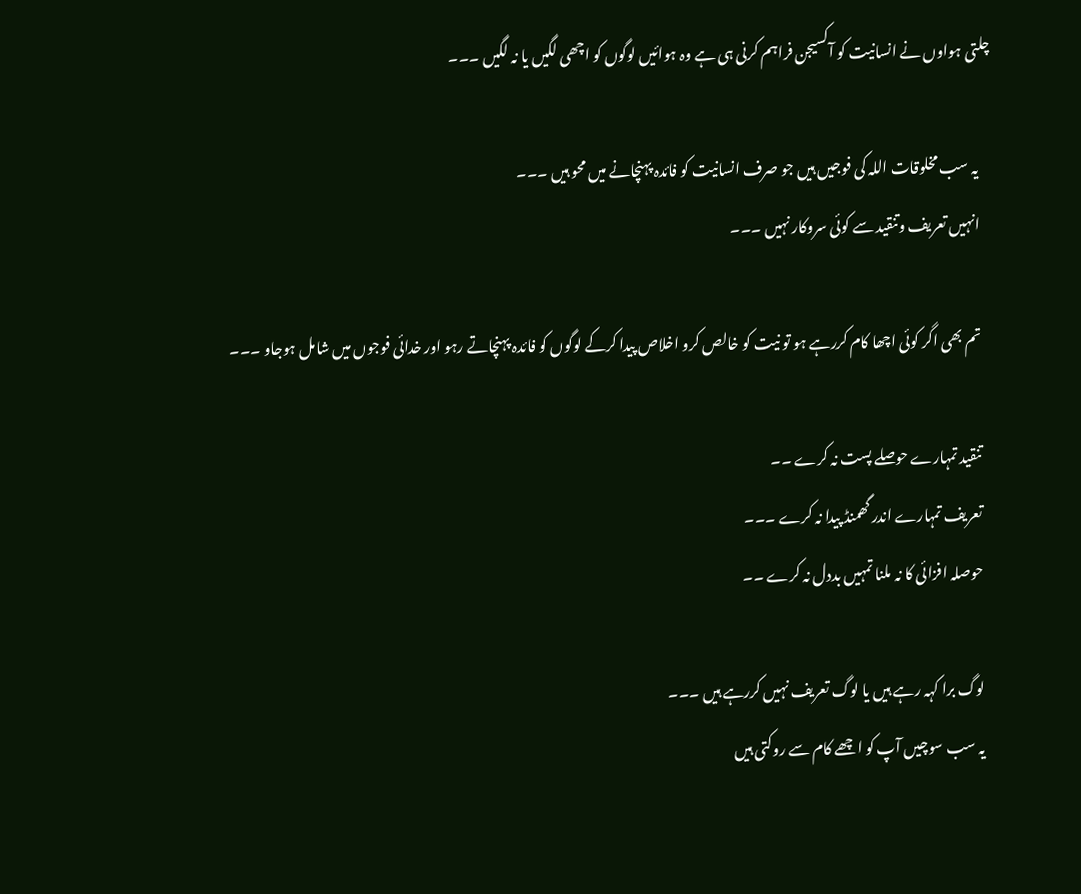چلتی ہواوں نے انسانیت کو آکسیجن فراہم کرنی ہی ہے وہ ہوائیں لوگوں کو اچھی لگیں یا نہ لگیں ۔۔۔

    یہ سب مخلوقات اللہ کی فوجیں ہیں جو صرف انسانیت کو فائدہ پہنچانے میں محو ہیں ۔۔۔
    انہیں تعریف وتنقید سے کوئی سروکار نہیں ۔۔۔

    تم بھی اگر کوئی اچھا کام کررہے ہو تو نیت کو خالص کرو اخلاص پیدا کرکے لوگوں کو فائدہ پہنچاتے رہو اور خدائی فوجوں میں شامل ہوجاو ۔۔۔

    تنقید تمہارے حوصلے پست نہ کرے ۔۔
    تعریف تمہارے اندر گھمنڈ پیدا نہ کرے ۔۔۔
    حوصلہ افزائی کا نہ ملنا تمہیں بددل نہ کرے ۔۔

    لوگ برا کہہ رہے ہیں یا لوگ تعریف نہیں کررہے ہیں ۔۔۔
    یہ سب سوچیں آپ کو اچھے کام سے روکتی ہیں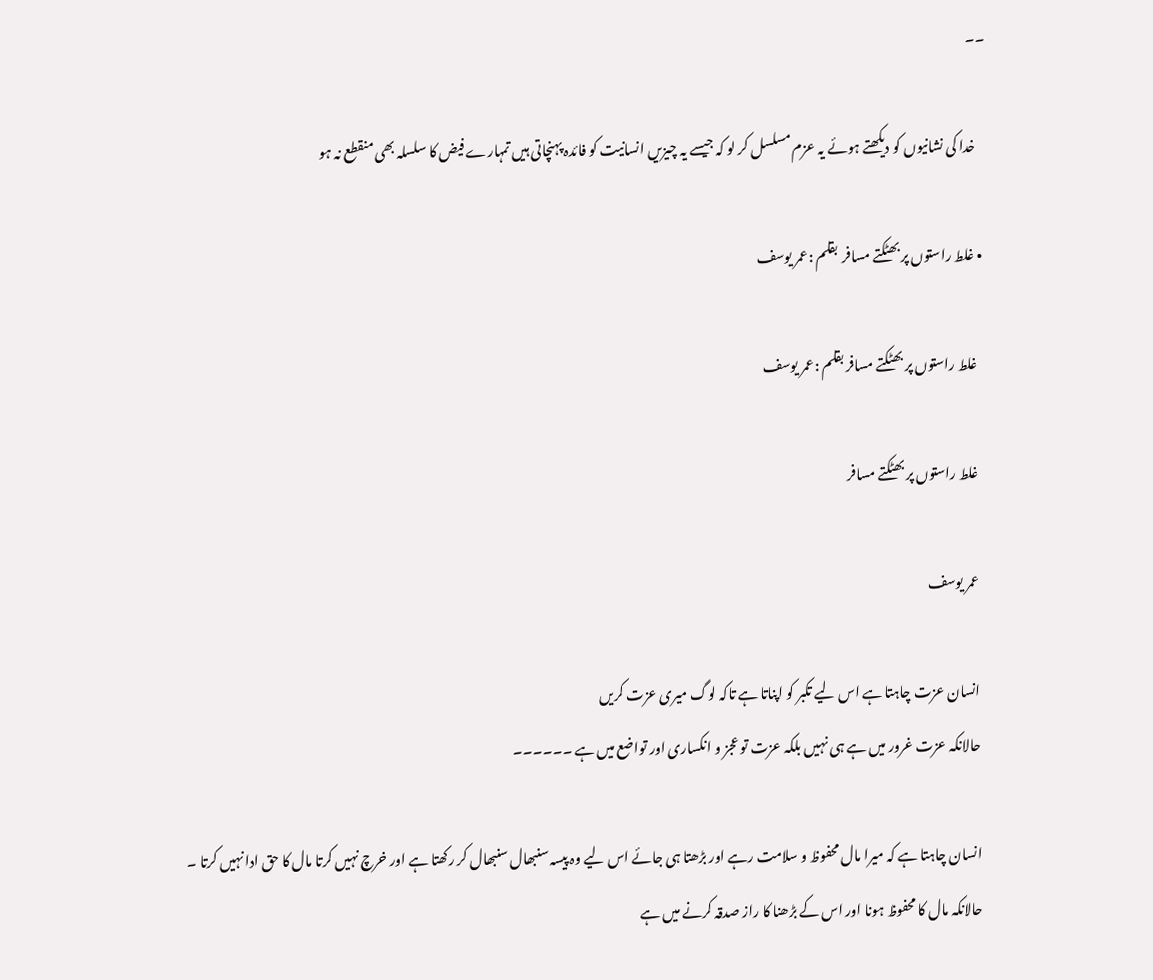۔۔

    خدا کی نشانیوں کو دیکھتے ہوئے یہ عزم مسلسل کر لو کہ جیسے یہ چیزیں انسانیت کو فائدہ پہنچاتی ہیں تمہارے فیض کا سلسلہ بھی منقطع نہ ہو

  • غلط راستوں پر بھٹکتے مسافر  بقلم :عمر یوسف

    غلط راستوں پر بھٹکتے مسافر بقلم :عمر یوسف

    غلط راستوں پر بھٹکتے مسافر

    عمر یوسف

    انسان عزت چاہتا ہے اس لیے تکبر کو اپناتا ہے تاکہ لوگ میری عزت کریں
    حالانکہ عزت غرور میں ہے ہی نہیں بلکہ عزت تو عجز و انکساری اور تواضع میں ہے ۔۔۔۔۔۔

    انسان چاہتا ہے کہ میرا مال محفوظ و سلامت رہے اور بڑھتا ہی جائے اس لیے وہ پیسہ سنبھال سنبھال کر رکھتا ہے اور خرچ نہیں کرتا مال کا حق ادا نہیں کرتا ۔
    حالانکہ مال کا محفوظ ہونا اور اس کے بڑھنا کا راز صدقہ کرنے میں ہے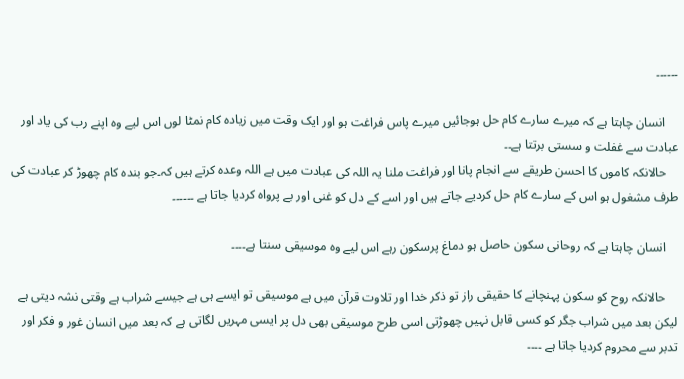۔۔۔۔۔۔

    انسان چاہتا ہے کہ میرے سارے کام حل ہوجائیں میرے پاس فراغت ہو اور ایک وقت میں زیادہ کام نمٹا لوں اس لیے وہ اپنے رب کی یاد اور عبادت سے غفلت و سستی برتتا ہے۔۔
    حالانکہ کاموں کا احسن طریقے سے انجام پانا اور فراغت ملنا یہ اللہ کی عبادت میں ہے اللہ وعدہ کرتے ہیں کہ۔جو بندہ کام چھوڑ کر عبادت کی طرف مشغول ہو اس کے سارے کام حل کردیے جاتے ہیں اور اسے کے دل کو غنی اور بے پرواہ کردیا جاتا ہے ۔۔۔۔۔۔

    انسان چاہتا ہے کہ روحانی سکون حاصل ہو دماغ پرسکون رہے اس لیے وہ موسیقی سنتا ہے۔۔۔۔

    حالانکہ روح کو سکون پہنچانے کا حقیقی راز تو ذکر خدا اور تلاوت قرآن میں ہے موسیقی تو ایسے ہی ہے جیسے شراب ہے وقتی نشہ دیتی ہے لیکن بعد میں شراب جگر کو کسی قابل نہیں چھوڑتی اسی طرح موسیقی بھی دل پر ایسی مہریں لگاتی ہے کہ بعد میں انسان غور و فکر اور تدبر سے محروم کردیا جاتا ہے ۔۔۔۔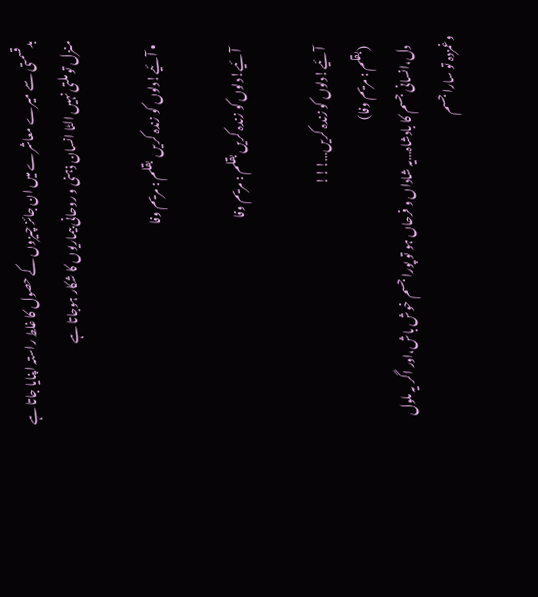بدقسمتی سے میرے معاشرے میں ان جائز چیزوں کے حصول کا غلط راستہ اپنایا جاتا ہے منزل تو ملتی نہیں الٹا انسان ذہنی و روحانی بیماریوں کا شکار ہوجاتا ہے

  • آئیے!دلوں کو زندہ کریں  بقلم : مریم وفا

    آئیے!دلوں کو زندہ کریں بقلم : مریم وفا

    آئیے!دلوں کو زندہ کریں…!!!
    (بقلم : مریم وفا)
    دل،انسانی جسم کا بادشاہ…یہ شاداں و فرحاں ہو تو پورا جسم خوش باش،اور اگر یہ ملول وغمزدہ تو سارا جسم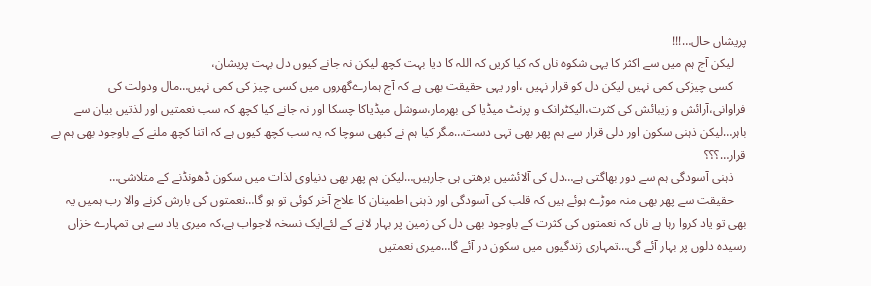پریشاں حال…!!!
    لیکن آج ہم میں سے اکثر کا یہی شکوہ ناں کہ کیا کریں کہ اللہ کا دیا بہت کچھ لیکن نہ جانے کیوں دل بہت پریشان،
    کسی چیزکی کمی نہیں لیکن دل کو قرار نہیں ،اور یہی حقیقت بھی ہے کہ آج ہمارےگھروں میں کسی چیز کی کمی نہیں…مال ودولت کی فراوانی،آرائش و زیبائش کی کثرت،الیکٹرانک و پرنٹ میڈیا کی بھرمار،سوشل میڈیاکا چسکا اور نہ جانے کیا کچھ کہ سب نعمتیں اور لذتیں بیان سے باہر…لیکن ذہنی سکون اور دلی قرار سے ہم پھر بھی تہی دست…مگر کیا ہم نے کبھی سوچا کہ یہ سب کچھ کیوں ہے کہ اتنا کچھ ملنے کے باوجود بھی ہم بے قرار…؟؟؟
    ذہنی آسودگی ہم سے دور بھاگتی ہے…دل کی آلائشیں برھتی ہی جارہیں…لیکن ہم پھر بھی دنیاوی لذات میں سکون ڈھونڈنے کے متلاشی…
    حقیقت سے پھر بھی منہ موڑے ہوئے ہیں کہ قلب کی آسودگی اور ذہنی اطمینان کا علاج آخر کوئی تو ہو گا…نعمتوں کی بارش کرنے والا رب ہمیں یہ بھی تو یاد کروا رہا ہے ناں کہ نعمتوں کی کثرت کے باوجود بھی دل کی زمین پر بہار لانے کے لئےایک نسخہ لاجواب ہے،کہ میری یاد سے ہی تمہارے خزاں رسیدہ دلوں پر بہار آئے گی…تمہاری زندگیوں میں سکون در آئے گا…میری نعمتیں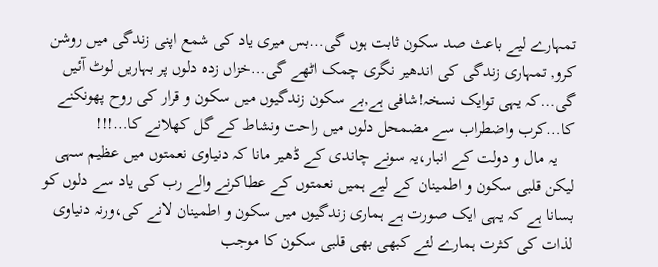تمہارے لیے باعث صد سکون ثابت ہوں گی…بس میری یاد کی شمع اپنی زندگی میں روشن کرو, تمہاری زندگی کی اندھیر نگری چمک اٹھے گی…خزاں زدہ دلوں پر بہاریں لوٹ آئیں گی…کہ یہی توایک نسخہ!شافی ہے,بے سکون زندگیوں میں سکون و قرار کی روح پھونکنے کا…کرب واضطراب سے مضمحل دلوں میں راحت ونشاط کے گل کھلانے کا…!!!
    یہ مال و دولت کے انبار،یہ سونے چاندی کے ڈھیر مانا کہ دنیاوی نعمتوں میں عظیم سہی لیکن قلبی سکون و اطمینان کے لیے ہمیں نعمتوں کے عطاکرنے والے رب کی یاد سے دلوں کو بسانا ہے کہ یہی ایک صورت ہے ہماری زندگیوں میں سکون و اطمینان لانے کی،ورنہ دنیاوی لذات کی کثرت ہمارے لئے کبھی بھی قلبی سکون کا موجب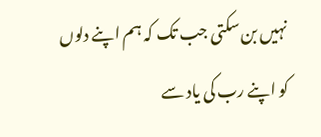نہیں بن سکتی جب تک کہ ہم اپنے دلوں کو اپنے رب کی یاد سے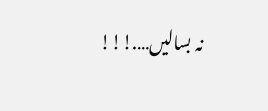نہ بسالیں….!!!